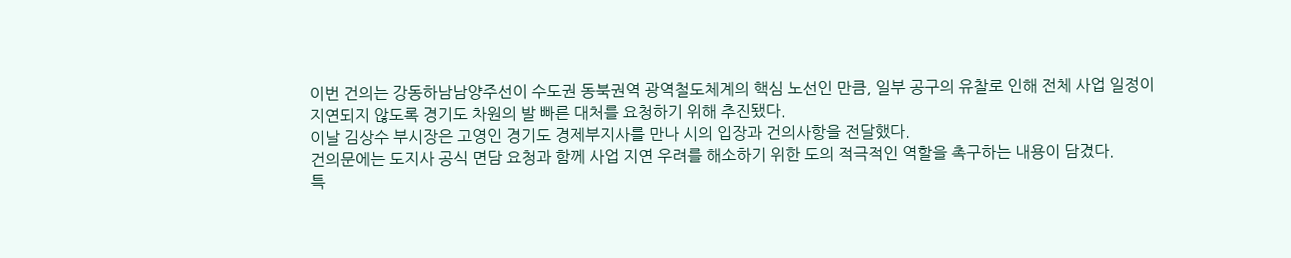이번 건의는 강동하남남양주선이 수도권 동북권역 광역철도체계의 핵심 노선인 만큼, 일부 공구의 유찰로 인해 전체 사업 일정이 지연되지 않도록 경기도 차원의 발 빠른 대처를 요청하기 위해 추진됐다.
이날 김상수 부시장은 고영인 경기도 경제부지사를 만나 시의 입장과 건의사항을 전달했다.
건의문에는 도지사 공식 면담 요청과 함께 사업 지연 우려를 해소하기 위한 도의 적극적인 역할을 촉구하는 내용이 담겼다.
특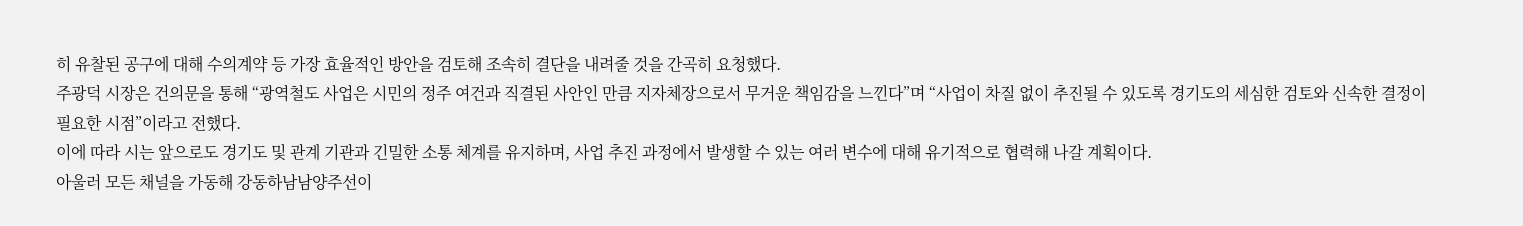히 유찰된 공구에 대해 수의계약 등 가장 효율적인 방안을 검토해 조속히 결단을 내려줄 것을 간곡히 요청했다.
주광덕 시장은 건의문을 통해 “광역철도 사업은 시민의 정주 여건과 직결된 사안인 만큼 지자체장으로서 무거운 책임감을 느낀다”며 “사업이 차질 없이 추진될 수 있도록 경기도의 세심한 검토와 신속한 결정이 필요한 시점”이라고 전했다.
이에 따라 시는 앞으로도 경기도 및 관계 기관과 긴밀한 소통 체계를 유지하며, 사업 추진 과정에서 발생할 수 있는 여러 변수에 대해 유기적으로 협력해 나갈 계획이다.
아울러 모든 채널을 가동해 강동하남남양주선이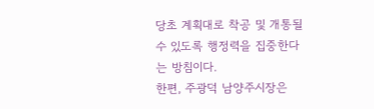당초 계획대로 착공 및 개통될 수 있도록 행정력을 집중한다는 방침이다.
한편, 주광덕 남양주시장은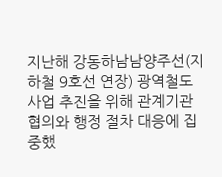지난해 강동하남남양주선(지하철 9호선 연장) 광역철도사업 추진을 위해 관계기관 협의와 행정 절차 대응에 집중했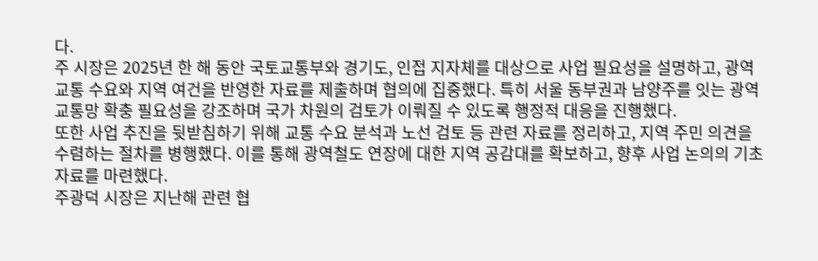다.
주 시장은 2025년 한 해 동안 국토교통부와 경기도, 인접 지자체를 대상으로 사업 필요성을 설명하고, 광역교통 수요와 지역 여건을 반영한 자료를 제출하며 협의에 집중했다. 특히 서울 동부권과 남양주를 잇는 광역교통망 확충 필요성을 강조하며 국가 차원의 검토가 이뤄질 수 있도록 행정적 대응을 진행했다.
또한 사업 추진을 뒷받침하기 위해 교통 수요 분석과 노선 검토 등 관련 자료를 정리하고, 지역 주민 의견을 수렴하는 절차를 병행했다. 이를 통해 광역철도 연장에 대한 지역 공감대를 확보하고, 향후 사업 논의의 기초 자료를 마련했다.
주광덕 시장은 지난해 관련 협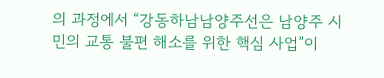의 과정에서 “강동하남남양주선은 남양주 시민의 교통 불편 해소를 위한 핵심 사업”이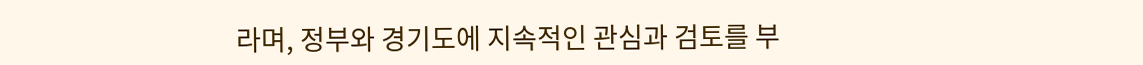라며, 정부와 경기도에 지속적인 관심과 검토를 부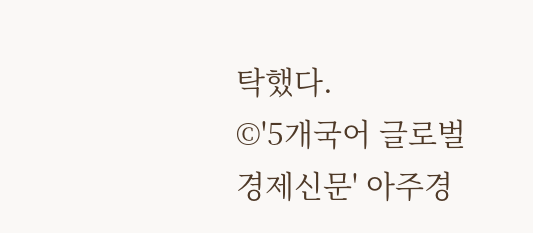탁했다.
©'5개국어 글로벌 경제신문' 아주경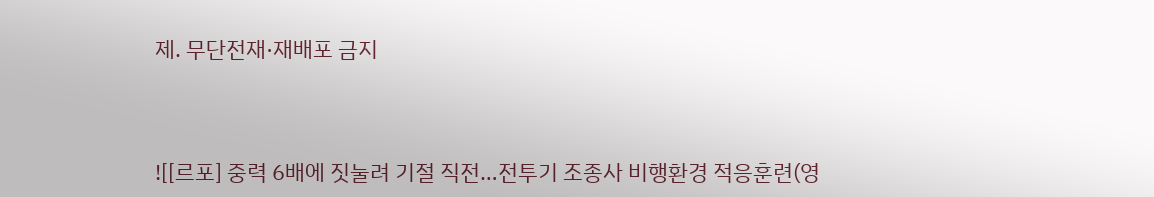제. 무단전재·재배포 금지



![[르포] 중력 6배에 짓눌려 기절 직전…전투기 조종사 비행환경 적응훈련(영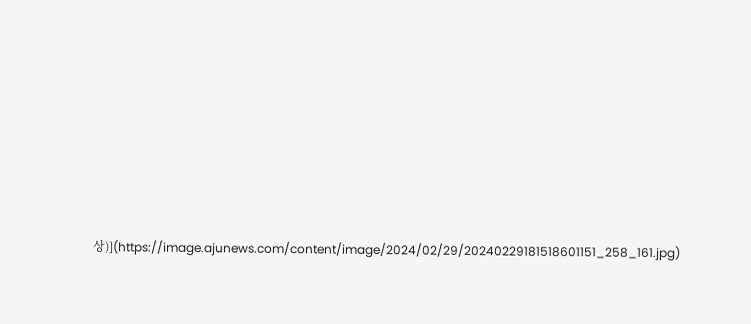상)](https://image.ajunews.com/content/image/2024/02/29/20240229181518601151_258_161.jpg)